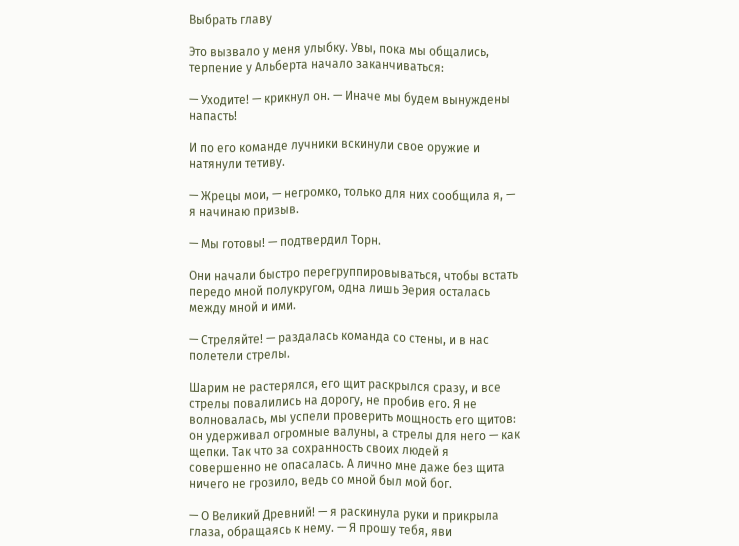Выбрать главу

Это вызвало у меня улыбку. Увы, пока мы общались, терпение у Альберта начало заканчиваться:

— Уходите! — крикнул он. — Иначе мы будем вынуждены напасть!

И по его команде лучники вскинули свое оружие и натянули тетиву.

— Жрецы мои, — негромко, только для них сообщила я, — я начинаю призыв.

— Мы готовы! — подтвердил Торн.

Они начали быстро перегруппировываться, чтобы встать передо мной полукругом, одна лишь Эерия осталась между мной и ими.

— Стреляйте! — раздалась команда со стены, и в нас полетели стрелы.

Шарим не растерялся, его щит раскрылся сразу, и все стрелы повалились на дорогу, не пробив его. Я не волновалась, мы успели проверить мощность его щитов: он удерживал огромные валуны, а стрелы для него — как щепки. Так что за сохранность своих людей я совершенно не опасалась. А лично мне даже без щита ничего не грозило, ведь со мной был мой бог.

— О Великий Древний! — я раскинула руки и прикрыла глаза, обращаясь к нему. — Я прошу тебя, яви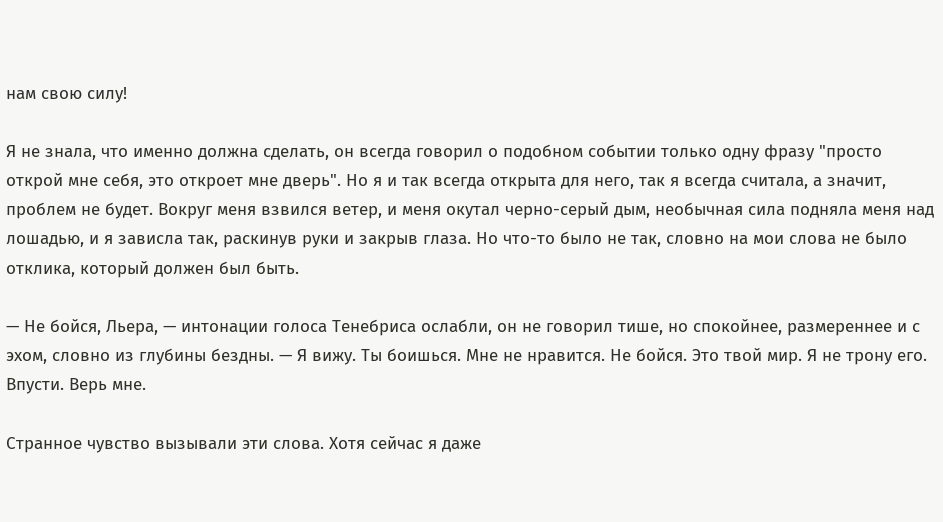нам свою силу!

Я не знала, что именно должна сделать, он всегда говорил о подобном событии только одну фразу "просто открой мне себя, это откроет мне дверь". Но я и так всегда открыта для него, так я всегда считала, а значит, проблем не будет. Вокруг меня взвился ветер, и меня окутал черно-серый дым, необычная сила подняла меня над лошадью, и я зависла так, раскинув руки и закрыв глаза. Но что-то было не так, словно на мои слова не было отклика, который должен был быть.

— Не бойся, Льера, — интонации голоса Тенебриса ослабли, он не говорил тише, но спокойнее, размереннее и с эхом, словно из глубины бездны. — Я вижу. Ты боишься. Мне не нравится. Не бойся. Это твой мир. Я не трону его. Впусти. Верь мне.

Странное чувство вызывали эти слова. Хотя сейчас я даже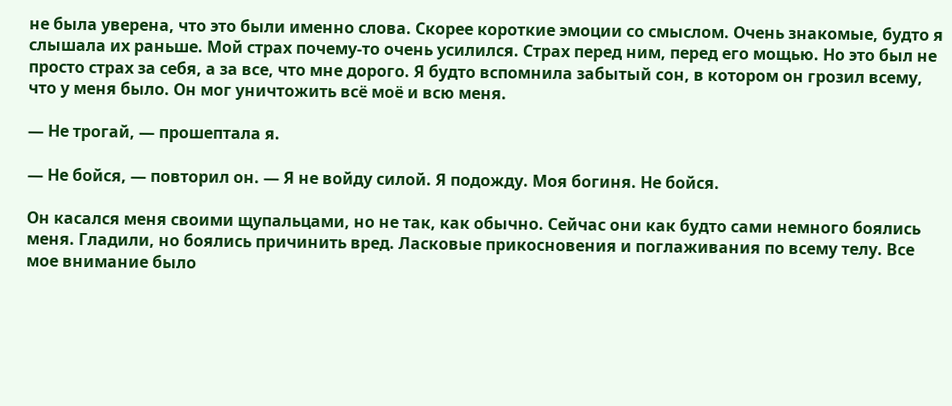не была уверена, что это были именно слова. Скорее короткие эмоции со смыслом. Очень знакомые, будто я слышала их раньше. Мой страх почему-то очень усилился. Страх перед ним, перед его мощью. Но это был не просто страх за себя, а за все, что мне дорого. Я будто вспомнила забытый сон, в котором он грозил всему, что у меня было. Он мог уничтожить всё моё и всю меня.

— Не трогай, — прошептала я.

— Не бойся, — повторил он. — Я не войду силой. Я подожду. Моя богиня. Не бойся.

Он касался меня своими щупальцами, но не так, как обычно. Сейчас они как будто сами немного боялись меня. Гладили, но боялись причинить вред. Ласковые прикосновения и поглаживания по всему телу. Все мое внимание было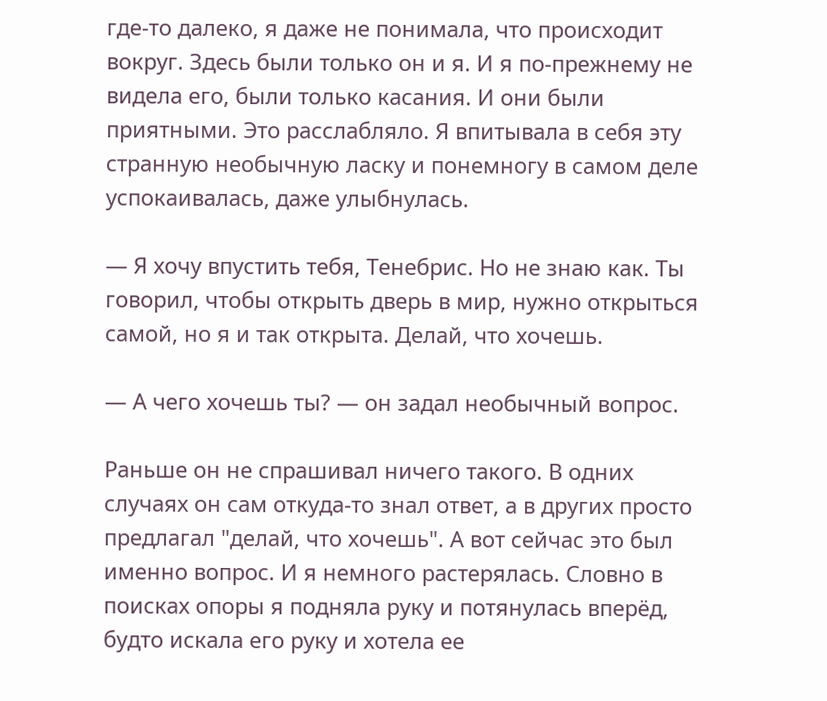где-то далеко, я даже не понимала, что происходит вокруг. Здесь были только он и я. И я по-прежнему не видела его, были только касания. И они были приятными. Это расслабляло. Я впитывала в себя эту странную необычную ласку и понемногу в самом деле успокаивалась, даже улыбнулась.

— Я хочу впустить тебя, Тенебрис. Но не знаю как. Ты говорил, чтобы открыть дверь в мир, нужно открыться самой, но я и так открыта. Делай, что хочешь.

— А чего хочешь ты? — он задал необычный вопрос.

Раньше он не спрашивал ничего такого. В одних случаях он сам откуда-то знал ответ, а в других просто предлагал "делай, что хочешь". А вот сейчас это был именно вопрос. И я немного растерялась. Словно в поисках опоры я подняла руку и потянулась вперёд, будто искала его руку и хотела ее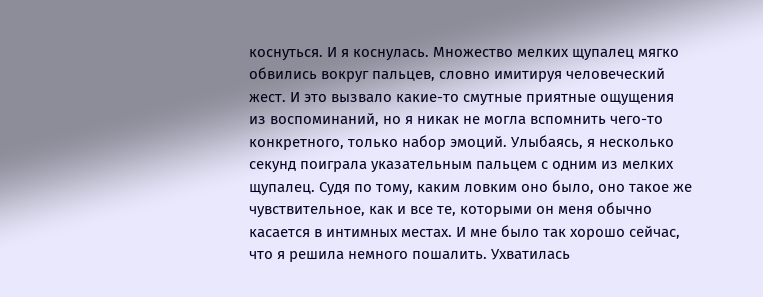коснуться. И я коснулась. Множество мелких щупалец мягко обвились вокруг пальцев, словно имитируя человеческий жест. И это вызвало какие-то смутные приятные ощущения из воспоминаний, но я никак не могла вспомнить чего-то конкретного, только набор эмоций. Улыбаясь, я несколько секунд поиграла указательным пальцем с одним из мелких щупалец. Судя по тому, каким ловким оно было, оно такое же чувствительное, как и все те, которыми он меня обычно касается в интимных местах. И мне было так хорошо сейчас, что я решила немного пошалить. Ухватилась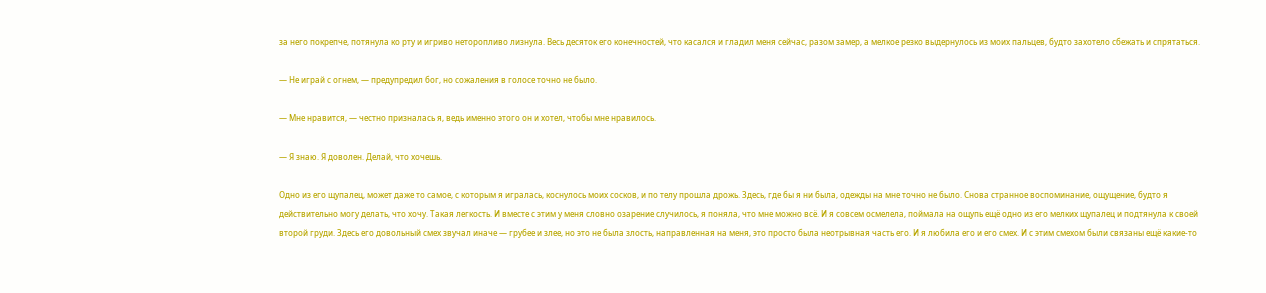за него покрепче, потянула ко рту и игриво неторопливо лизнула. Весь десяток его конечностей, что касался и гладил меня сейчас, разом замер, а мелкое резко выдернулось из моих пальцев, будто захотело сбежать и спрятаться.

— Не играй с огнем, — предупредил бог, но сожаления в голосе точно не было.

— Мне нравится, — честно призналась я, ведь именно этого он и хотел, чтобы мне нравилось.

— Я знаю. Я доволен. Делай, что хочешь.

Одно из его щупалец, может даже то самое, с которым я игралась, коснулось моих сосков, и по телу прошла дрожь. Здесь, где бы я ни была, одежды на мне точно не было. Снова странное воспоминание, ощущение, будто я действительно могу делать, что хочу. Такая легкость. И вместе с этим у меня словно озарение случилось, я поняла, что мне можно всё. И я совсем осмелела, поймала на ощупь ещё одно из его мелких щупалец и подтянула к своей второй груди. Здесь его довольный смех звучал иначе — грубее и злее, но это не была злость, направленная на меня, это просто была неотрывная часть его. И я любила его и его смех. И с этим смехом были связаны ещё какие-то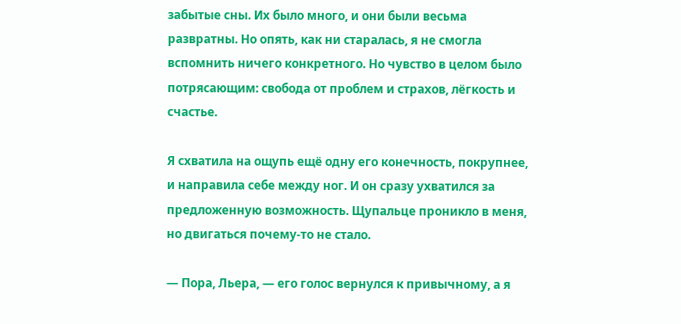забытые сны. Их было много, и они были весьма развратны. Но опять, как ни старалась, я не смогла вспомнить ничего конкретного. Но чувство в целом было потрясающим: свобода от проблем и страхов, лёгкость и счастье.

Я схватила на ощупь ещё одну его конечность, покрупнее, и направила себе между ног. И он сразу ухватился за предложенную возможность. Щупальце проникло в меня, но двигаться почему-то не стало.

— Пора, Льера, — его голос вернулся к привычному, а я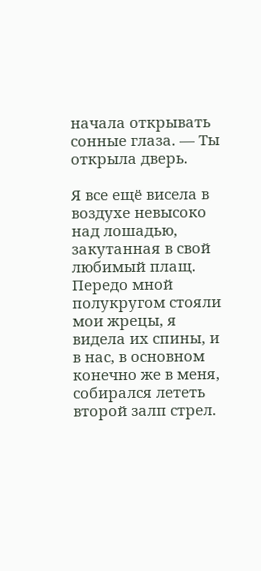начала открывать сонные глаза. — Ты открыла дверь.

Я все ещё висела в воздухе невысоко над лошадью, закутанная в свой любимый плащ. Передо мной полукругом стояли мои жрецы, я видела их спины, и в нас, в основном конечно же в меня, собирался лететь второй залп стрел.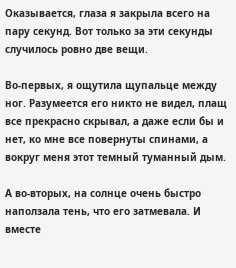Оказывается, глаза я закрыла всего на пару секунд. Вот только за эти секунды случилось ровно две вещи.

Во-первых, я ощутила щупальце между ног. Разумеется его никто не видел, плащ все прекрасно скрывал, а даже если бы и нет, ко мне все повернуты спинами, а вокруг меня этот темный туманный дым.

А во-вторых, на солнце очень быстро наползала тень, что его затмевала. И вместе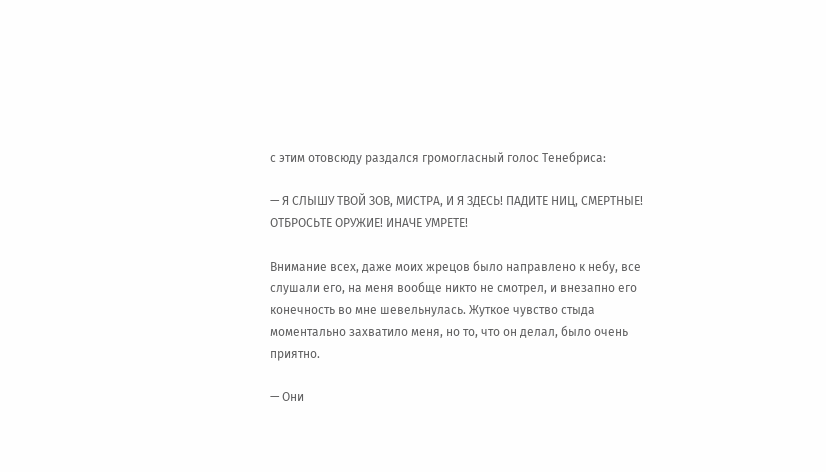с этим отовсюду раздался громогласный голос Тенебриса:

— Я СЛЫШУ ТВОЙ ЗОВ, МИСТРА, И Я ЗДЕСЬ! ПАДИТЕ НИЦ, СМЕРТНЫЕ! ОТБРОСЬТЕ ОРУЖИЕ! ИНАЧЕ УМРЕТЕ!

Внимание всех, даже моих жрецов было направлено к небу, все слушали его, на меня вообще никто не смотрел, и внезапно его конечность во мне шевельнулась. Жуткое чувство стыда моментально захватило меня, но то, что он делал, было очень приятно.

— Они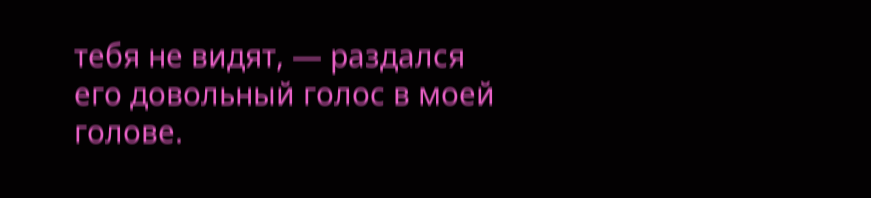тебя не видят, — раздался его довольный голос в моей голове.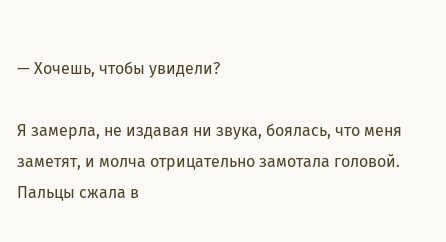— Хочешь, чтобы увидели?

Я замерла, не издавая ни звука, боялась, что меня заметят, и молча отрицательно замотала головой. Пальцы сжала в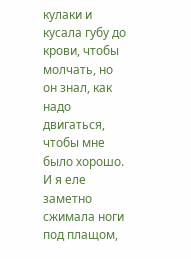кулаки и кусала губу до крови, чтобы молчать, но он знал, как надо двигаться, чтобы мне было хорошо. И я еле заметно сжимала ноги под плащом,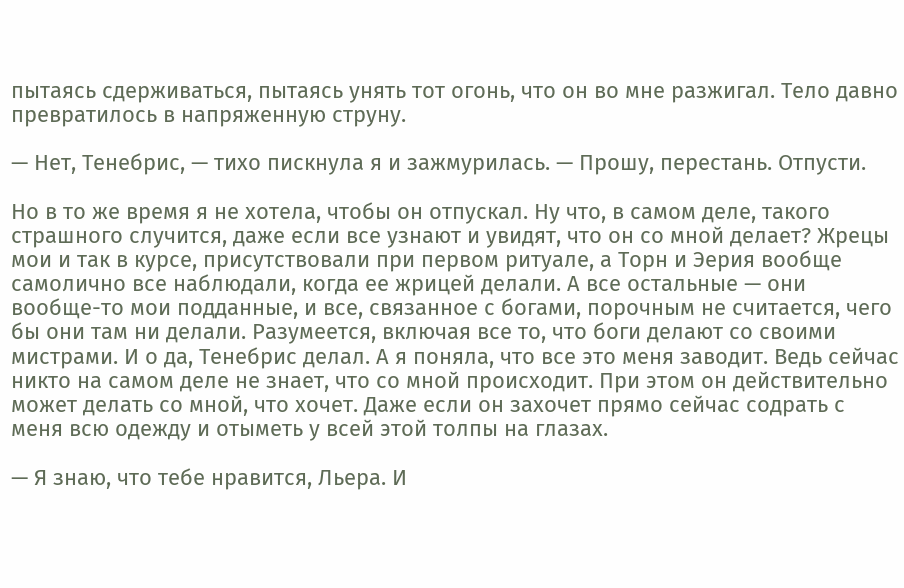пытаясь сдерживаться, пытаясь унять тот огонь, что он во мне разжигал. Тело давно превратилось в напряженную струну.

— Нет, Тенебрис, — тихо пискнула я и зажмурилась. — Прошу, перестань. Отпусти.

Но в то же время я не хотела, чтобы он отпускал. Ну что, в самом деле, такого страшного случится, даже если все узнают и увидят, что он со мной делает? Жрецы мои и так в курсе, присутствовали при первом ритуале, а Торн и Эерия вообще самолично все наблюдали, когда ее жрицей делали. А все остальные — они вообще-то мои подданные, и все, связанное с богами, порочным не считается, чего бы они там ни делали. Разумеется, включая все то, что боги делают со своими мистрами. И о да, Тенебрис делал. А я поняла, что все это меня заводит. Ведь сейчас никто на самом деле не знает, что со мной происходит. При этом он действительно может делать со мной, что хочет. Даже если он захочет прямо сейчас содрать с меня всю одежду и отыметь у всей этой толпы на глазах.

— Я знаю, что тебе нравится, Льера. И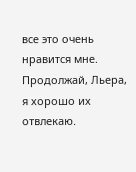все это очень нравится мне. Продолжай, Льера, я хорошо их отвлекаю.